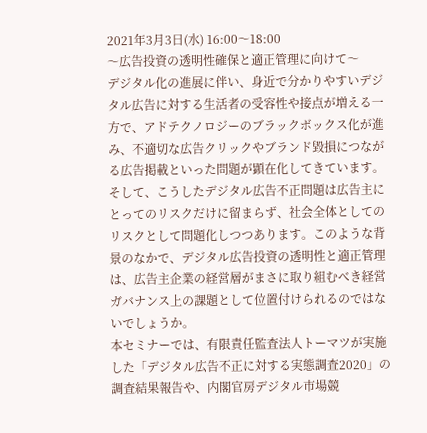2021年3月3日(水) 16:00〜18:00
〜広告投資の透明性確保と適正管理に向けて〜
デジタル化の進展に伴い、身近で分かりやすいデジタル広告に対する生活者の受容性や接点が増える一方で、アドテクノロジーのブラックボックス化が進み、不適切な広告クリックやブランド毀損につながる広告掲載といった問題が顕在化してきています。そして、こうしたデジタル広告不正問題は広告主にとってのリスクだけに留まらず、社会全体としてのリスクとして問題化しつつあります。このような背景のなかで、デジタル広告投資の透明性と適正管理は、広告主企業の経営層がまさに取り組むべき経営ガバナンス上の課題として位置付けられるのではないでしょうか。
本セミナーでは、有限責任監査法人トーマツが実施した「デジタル広告不正に対する実態調査2020」の調査結果報告や、内閣官房デジタル市場競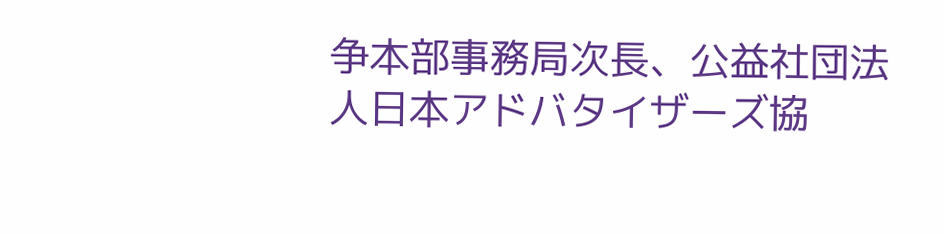争本部事務局次長、公益社団法人日本アドバタイザーズ協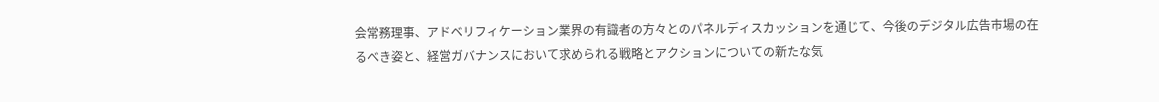会常務理事、アドベリフィケーション業界の有識者の方々とのパネルディスカッションを通じて、今後のデジタル広告市場の在るべき姿と、経営ガバナンスにおいて求められる戦略とアクションについての新たな気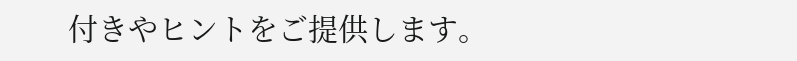付きやヒントをご提供します。